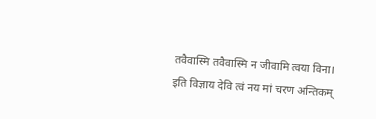तवैवास्मि तवैवास्मि न जीवामि त्वया विना।
इति विज्ञाय देवि त्वं नय मां चरण अन्तिकम्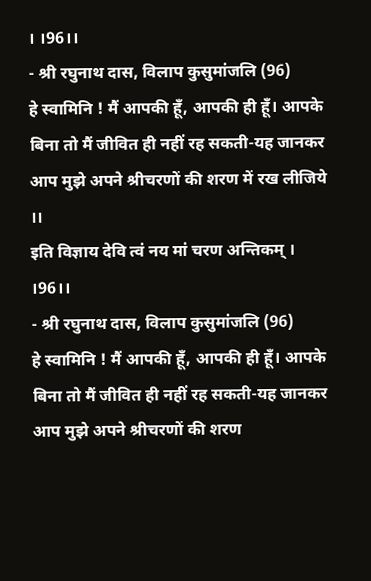। ।96।।
- श्री रघुनाथ दास, विलाप कुसुमांजलि (96)
हे स्वामिनि ! मैं आपकी हूँ, आपकी ही हूँ। आपके बिना तो मैं जीवित ही नहीं रह सकती-यह जानकर आप मुझे अपने श्रीचरणों की शरण में रख लीजिये ।।
इति विज्ञाय देवि त्वं नय मां चरण अन्तिकम् । ।96।।
- श्री रघुनाथ दास, विलाप कुसुमांजलि (96)
हे स्वामिनि ! मैं आपकी हूँ, आपकी ही हूँ। आपके बिना तो मैं जीवित ही नहीं रह सकती-यह जानकर आप मुझे अपने श्रीचरणों की शरण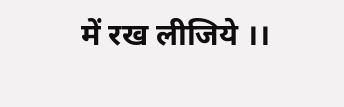में रख लीजिये ।।